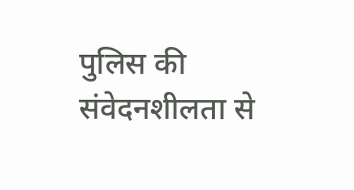पुलिस की संवेदनशीलता से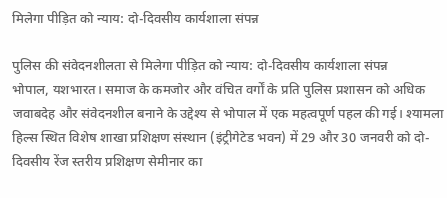मिलेगा पीड़ित को न्याय: दो-दिवसीय कार्यशाला संपन्न

पुलिस की संवेदनशीलता से मिलेगा पीड़ित को न्याय: दो-दिवसीय कार्यशाला संपन्न
भोपाल, यशभारत। समाज के कमजोर और वंचित वर्गों के प्रति पुलिस प्रशासन को अधिक जवाबदेह और संवेदनशील बनाने के उद्देश्य से भोपाल में एक महत्वपूर्ण पहल की गई। श्यामला हिल्स स्थित विशेष शाखा प्रशिक्षण संस्थान (इंट्रीगेटेड भवन) में 29 और 30 जनवरी को दो-दिवसीय रेंज स्तरीय प्रशिक्षण सेमीनार का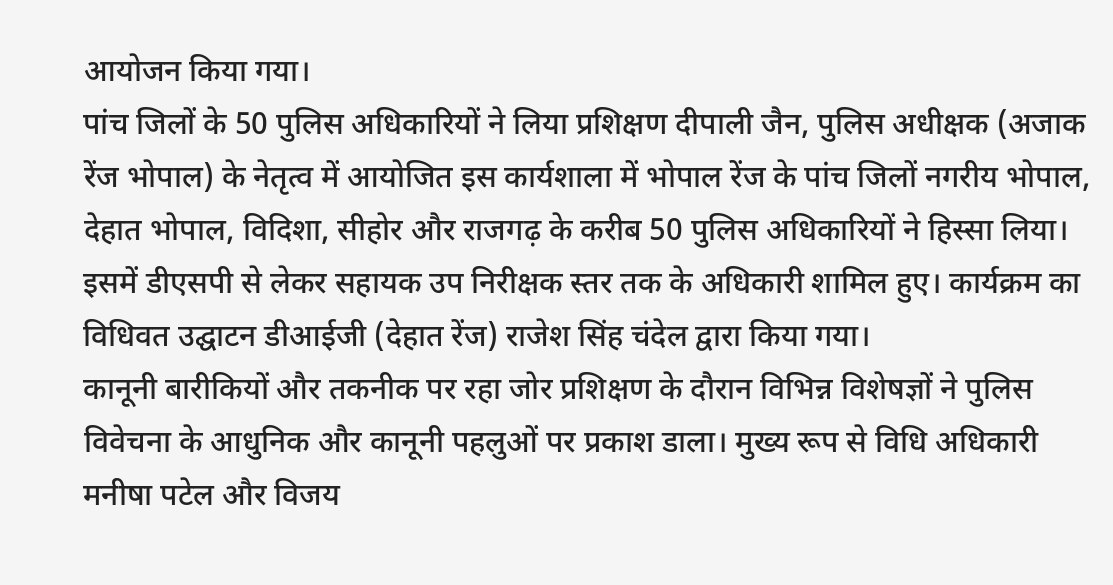आयोजन किया गया।
पांच जिलों के 50 पुलिस अधिकारियों ने लिया प्रशिक्षण दीपाली जैन, पुलिस अधीक्षक (अजाक रेंज भोपाल) के नेतृत्व में आयोजित इस कार्यशाला में भोपाल रेंज के पांच जिलों नगरीय भोपाल, देहात भोपाल, विदिशा, सीहोर और राजगढ़ के करीब 50 पुलिस अधिकारियों ने हिस्सा लिया। इसमें डीएसपी से लेकर सहायक उप निरीक्षक स्तर तक के अधिकारी शामिल हुए। कार्यक्रम का विधिवत उद्घाटन डीआईजी (देहात रेंज) राजेश सिंह चंदेल द्वारा किया गया।
कानूनी बारीकियों और तकनीक पर रहा जोर प्रशिक्षण के दौरान विभिन्न विशेषज्ञों ने पुलिस विवेचना के आधुनिक और कानूनी पहलुओं पर प्रकाश डाला। मुख्य रूप से विधि अधिकारी मनीषा पटेल और विजय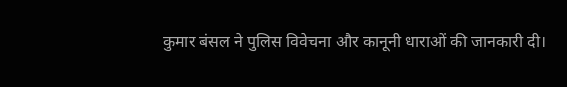कुमार बंसल ने पुलिस विवेचना और कानूनी धाराओं की जानकारी दी।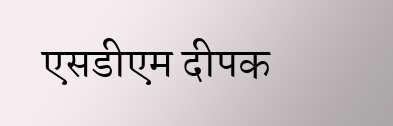एसडीएम दीपक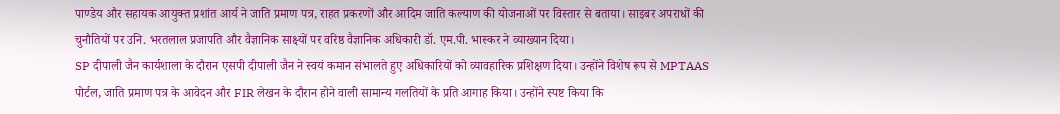पाण्डेय और सहायक आयुक्त प्रशांत आर्य ने जाति प्रमाण पत्र, राहत प्रकरणों और आदिम जाति कल्याण की योजनाओं पर विस्तार से बताया। साइबर अपराधों की चुनौतियों पर उनि. भरतलाल प्रजापति और वैज्ञानिक साक्ष्यों पर वरिष्ठ वैज्ञानिक अधिकारी डॉ. एम.पी. भास्कर ने व्याख्यान दिया।
SP दीपाली जैन कार्यशाला के दौरान एसपी दीपाली जैन ने स्वयं कमान संभालते हुए अधिकारियों को व्यावहारिक प्रशिक्षण दिया। उन्होंने विशेष रूप से MPTAAS पोर्टल, जाति प्रमाण पत्र के आवेदन और FIR लेखन के दौरान होने वाली सामान्य गलतियों के प्रति आगाह किया। उन्होंने स्पष्ट किया कि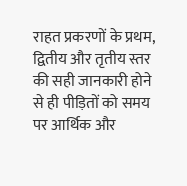राहत प्रकरणों के प्रथम, द्वितीय और तृतीय स्तर की सही जानकारी होने से ही पीड़ितों को समय पर आर्थिक और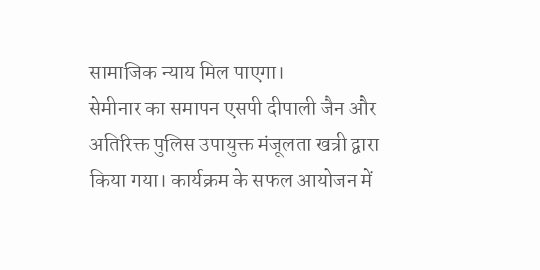सामाजिक न्याय मिल पाएगा।
सेमीनार का समापन एसपी दीपाली जैन और अतिरिक्त पुलिस उपायुक्त मंजूलता खत्री द्वारा किया गया। कार्यक्रम के सफल आयोजन में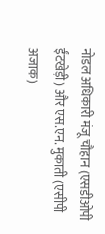नोडल अधिकारी मंजू चौहान (एसडीओपी ईंटखेड़ी) और एस.एन. मुकाती (एसीपी अजाक)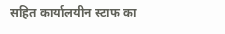सहित कार्यालयीन स्टाफ का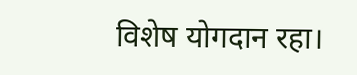विशेष योगदान रहा।